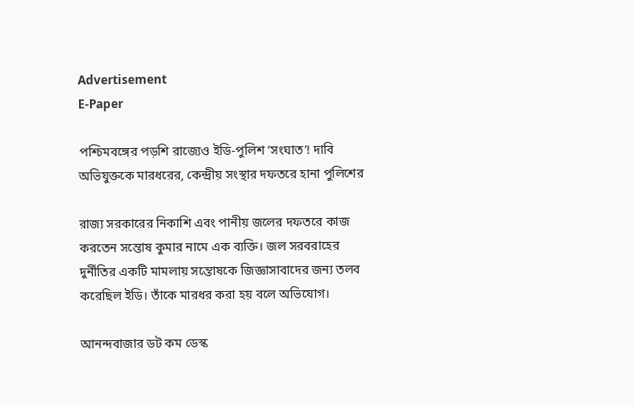Advertisement
E-Paper

পশ্চিমবঙ্গের পড়শি রাজ্যেও ইডি-পুলিশ ‘সংঘাত’! দাবি অভিযুক্তকে মারধরের, কেন্দ্রীয় সংস্থার দফতরে হানা পুলিশের

রাজ্য সরকারের নিকাশি এবং পানীয় জলের দফতরে কাজ করতেন সন্তোষ কুমার নামে এক ব্যক্তি। জল সরবরাহের দুর্নীতির একটি মামলায় সন্তোষকে জিজ্ঞাসাবাদের জন্য তলব করেছিল ইডি। তাঁকে মারধর করা হয় বলে অভিযোগ।

আনন্দবাজার ডট কম ডেস্ক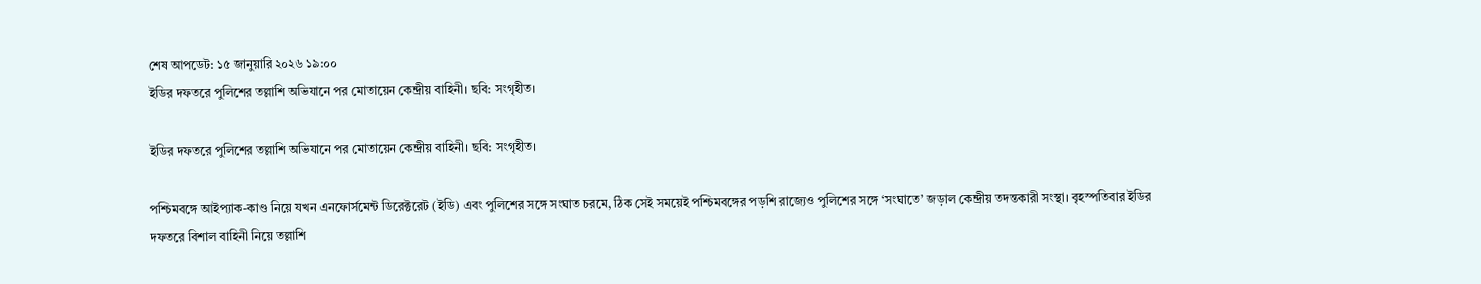শেষ আপডেট: ১৫ জানুয়ারি ২০২৬ ১৯:০০
ইডির দফতরে পুলিশের তল্লাশি অভিযানে পর মোতায়েন কেন্দ্রীয় বাহিনী। ছবি: সংগৃহীত।

ইডির দফতরে পুলিশের তল্লাশি অভিযানে পর মোতায়েন কেন্দ্রীয় বাহিনী। ছবি: সংগৃহীত।

পশ্চিমবঙ্গে আইপ্যাক-কাণ্ড নিয়ে যখন এনফোর্সমেন্ট ডিরেক্টরেট (ইডি) এবং পুলিশের সঙ্গে সংঘাত চরমে, ঠিক সেই সময়েই পশ্চিমবঙ্গের পড়শি রাজ্যেও পুলিশের সঙ্গে ‘সংঘাতে’ জড়াল কেন্দ্রীয় তদন্তকারী সংস্থা। বৃহস্পতিবার ইডির দফতরে বিশাল বাহিনী নিয়ে তল্লাশি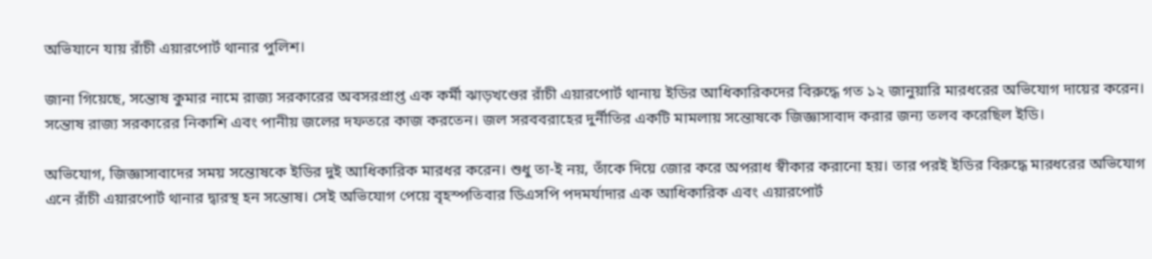অভিযানে যায় রাঁচী এয়ারপোর্ট থানার পুলিশ।

জানা গিয়েছে, সন্তোষ কুমার নামে রাজ্য সরকারের অবসরপ্রাপ্ত এক কর্মী ঝাড়খণ্ডের রাঁচী এয়ারপোর্ট থানায় ইডির আধিকারিকদের বিরুদ্ধে গত ১২ জানুয়ারি মারধরের অভিযোগ দায়ের করেন। সন্তোষ রাজ্য সরকারের নিকাশি এবং পানীয় জলের দফতরে কাজ করতেন। জল সরববরাহের দুর্নীতির একটি মামলায় সন্তোষকে জিজ্ঞাসাবাদ করার জন্য তলব করেছিল ইডি।

অভিযোগ, জিজ্ঞাসাবাদের সময় সন্তোষকে ইডির দুই আধিকারিক মারধর করেন। শুধু তা-ই নয়, তাঁকে দিয়ে জোর করে অপরাধ স্বীকার করানো হয়। তার পরই ইডির বিরুদ্ধে মারধরের অভিযোগ এনে রাঁচী এয়ারপোর্ট থানার দ্বারস্থ হন সন্তোষ। সেই অভিযোগ পেয়ে বৃহস্পতিবার ডিএসপি পদমর্যাদার এক আধিকারিক এবং এয়ারপোর্ট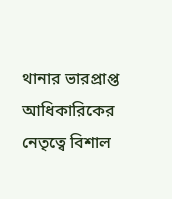থানার ভারপ্রাপ্ত আধিকারিকের নেতৃত্বে বিশাল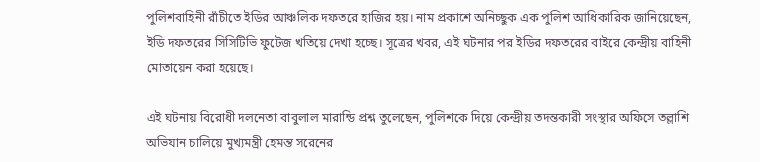পুলিশবাহিনী রাঁচীতে ইডির আঞ্চলিক দফতরে হাজির হয়। নাম প্রকাশে অনিচ্ছুক এক পুলিশ আধিকারিক জানিয়েছেন, ইডি দফতরের সিসিটিভি ফুটেজ খতিয়ে দেখা হচ্ছে। সূত্রের খবর, এই ঘটনার পর ইডির দফতরের বাইরে কেন্দ্রীয় বাহিনী মোতায়েন করা হয়েছে।

এই ঘটনায় বিরোধী দলনেতা বাবুলাল মারান্ডি প্রশ্ন তুলেছেন, পুলিশকে দিয়ে কেন্দ্রীয় তদন্তকারী সংস্থার অফিসে তল্লাশি অভিযান চালিয়ে মুখ্যমন্ত্রী হেমন্ত সরেনের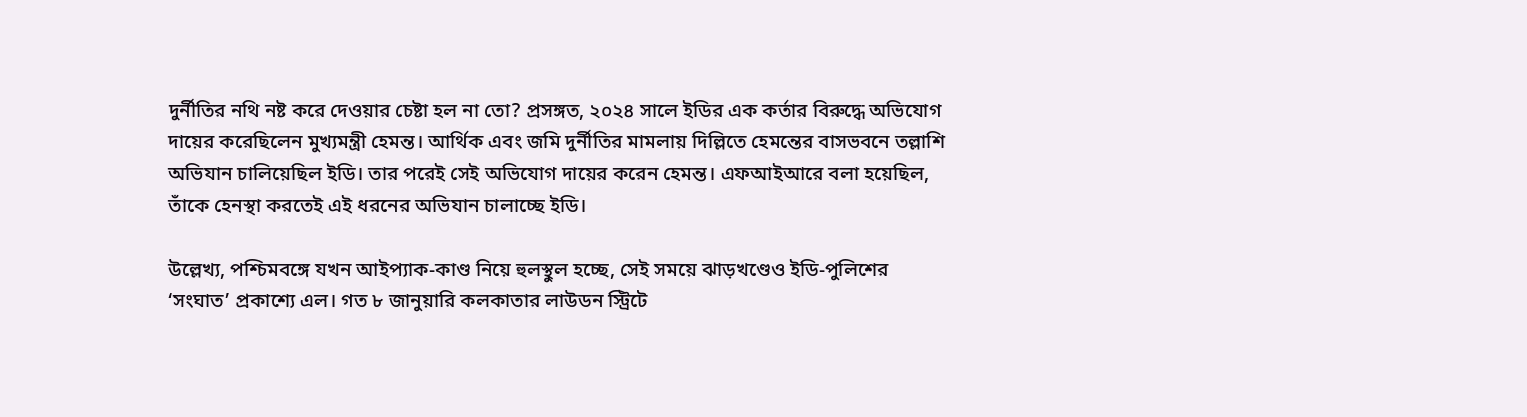দুর্নীতির নথি নষ্ট করে দেওয়ার চেষ্টা হল না তো? প্রসঙ্গত, ২০২৪ সালে ইডির এক কর্তার বিরুদ্ধে অভিযোগ দায়ের করেছিলেন মুখ্যমন্ত্রী হেমন্ত। আর্থিক এবং জমি দুর্নীতির মামলায় দিল্লিতে হেমন্তের বাসভবনে তল্লাশি অভিযান চালিয়েছিল ইডি। তার পরেই সেই অভিযোগ দায়ের করেন হেমন্ত। এফআইআরে বলা হয়েছিল, তাঁকে হেনস্থা করতেই এই ধরনের অভিযান চালাচ্ছে ইডি।

উল্লেখ্য, পশ্চিমবঙ্গে যখন আইপ্যাক-কাণ্ড নিয়ে হুলস্থুল হচ্ছে, সেই সময়ে ঝাড়খণ্ডেও ইডি-পুলিশের ‘সংঘাত’ প্রকাশ্যে এল। গত ৮ জানুয়ারি কলকাতার লাউডন স্ট্রিটে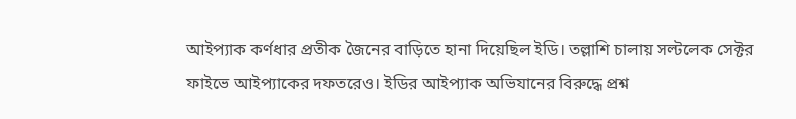আইপ্যাক কর্ণধার প্রতীক জৈনের বাড়িতে হানা দিয়েছিল ইডি। তল্লাশি চালায় সল্টলেক সেক্টর ফাইভে আইপ্যাকের দফতরেও। ইডির আইপ্যাক অভিযানের বিরুদ্ধে প্রশ্ন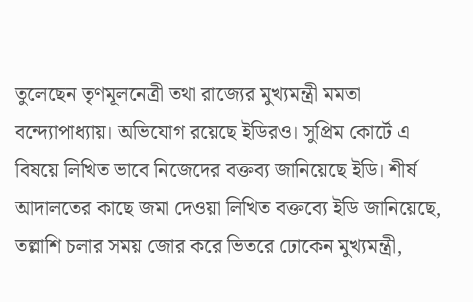তুলেছেন তৃণমূলনেত্রী তথা রাজ্যের মুখ্যমন্ত্রী মমতা বন্দ্যোপাধ্যায়। অভিযোগ রয়েছে ইডিরও। সুপ্রিম কোর্টে এ বিষয়ে লিখিত ভাবে নিজেদের বক্তব্য জানিয়েছে ইডি। শীর্ষ আদালতের কাছে জমা দেওয়া লিখিত বক্তব্যে ইডি জানিয়েছে, তল্লাশি চলার সময় জোর করে ভিতরে ঢোকেন মুখ্যমন্ত্রী,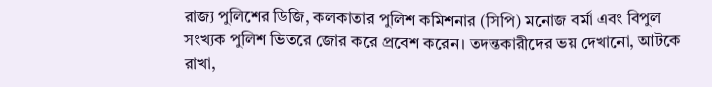রাজ্য পুলিশের ডিজি, কলকাতার পুলিশ কমিশনার (সিপি) মনোজ বর্মা এব‌ং বিপুল সংখ্যক পুলিশ ভিতরে জোর করে প্রবেশ করেন। তদন্তকারীদের ভয় দেখানো, আটকে রাখা,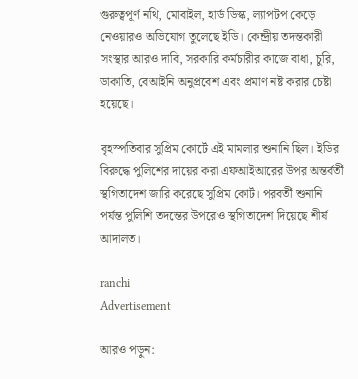গুরুত্বপূর্ণ নথি, মোবাইল, হার্ড ডিস্ক, ল্যাপটপ কেড়ে নেওয়ারও অভিযোগ তুলেছে ইডি। কেন্দ্রীয় তদন্তকারী সংস্থার আরও দাবি, সরকারি কর্মচারীর কাজে বাধা, চুরি, ডাকাতি, বেআইনি অনুপ্রবেশ এবং প্রমাণ নষ্ট করার চেষ্টা হয়েছে।

বৃহস্পতিবার সুপ্রিম কোর্টে এই মামলার শুনানি ছিল। ইডির বিরুদ্ধে পুলিশের দায়ের করা এফআইআরের উপর অন্তর্বর্তী স্থগিতাদেশ জারি করেছে সুপ্রিম কোর্ট। পরবর্তী শুনানি পর্যন্ত পুলিশি তদন্তের উপরেও স্থগিতাদেশ দিয়েছে শীর্ষ আদালত।

ranchi
Advertisement

আরও পড়ুন: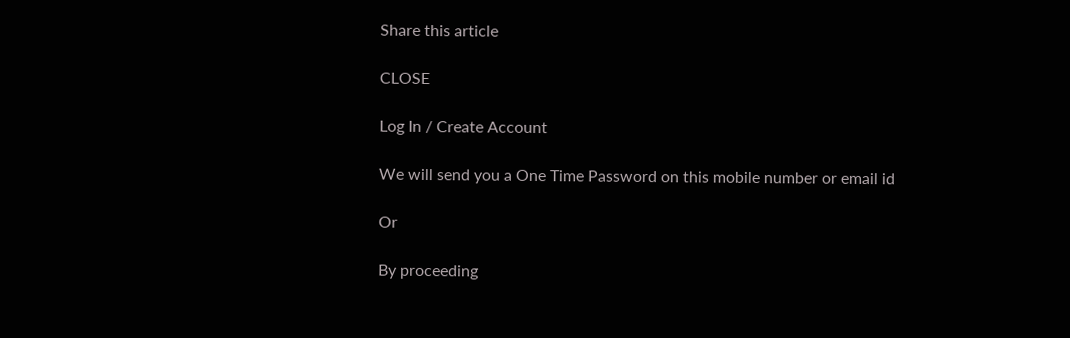Share this article

CLOSE

Log In / Create Account

We will send you a One Time Password on this mobile number or email id

Or

By proceeding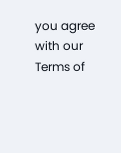you agree with our Terms of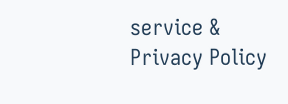service & Privacy Policy